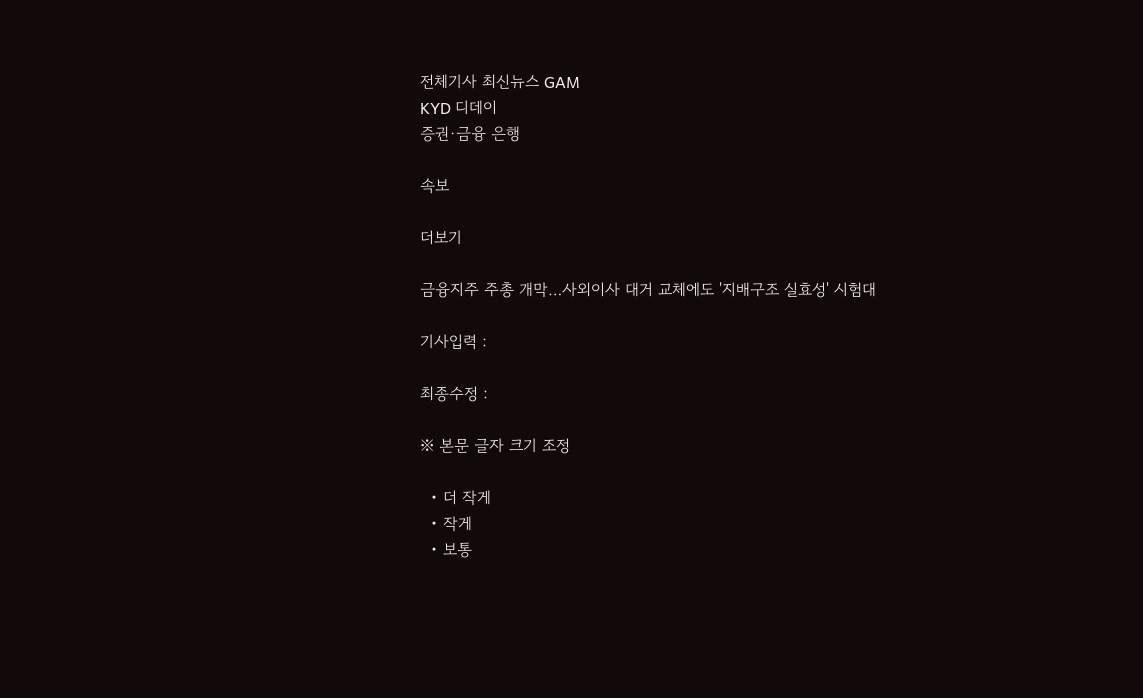전체기사 최신뉴스 GAM
KYD 디데이
증권·금융 은행

속보

더보기

금융지주 주총 개막…사외이사 대거 교체에도 '지배구조 실효성' 시험대

기사입력 :

최종수정 :

※ 본문 글자 크기 조정

  • 더 작게
  • 작게
  • 보통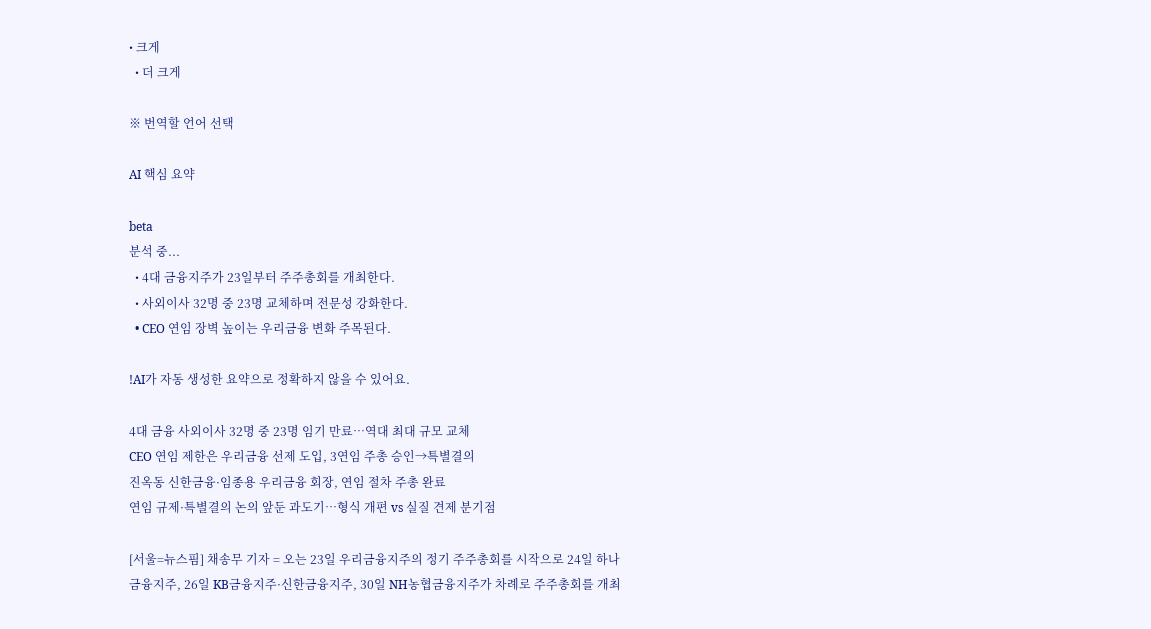• 크게
  • 더 크게

※ 번역할 언어 선택

AI 핵심 요약

beta
분석 중...
  • 4대 금융지주가 23일부터 주주총회를 개최한다.
  • 사외이사 32명 중 23명 교체하며 전문성 강화한다.
  • CEO 연임 장벽 높이는 우리금융 변화 주목된다.

!AI가 자동 생성한 요약으로 정확하지 않을 수 있어요.

4대 금융 사외이사 32명 중 23명 임기 만료…역대 최대 규모 교체
CEO 연임 제한은 우리금융 선제 도입, 3연임 주총 승인→특별결의
진옥동 신한금융·임종용 우리금융 회장, 연임 절차 주총 완료
연임 규제·특별결의 논의 앞둔 과도기…형식 개편 vs 실질 견제 분기점

[서울=뉴스핌] 채송무 기자 = 오는 23일 우리금융지주의 정기 주주총회를 시작으로 24일 하나금융지주, 26일 KB금융지주·신한금융지주, 30일 NH농협금융지주가 차례로 주주총회를 개최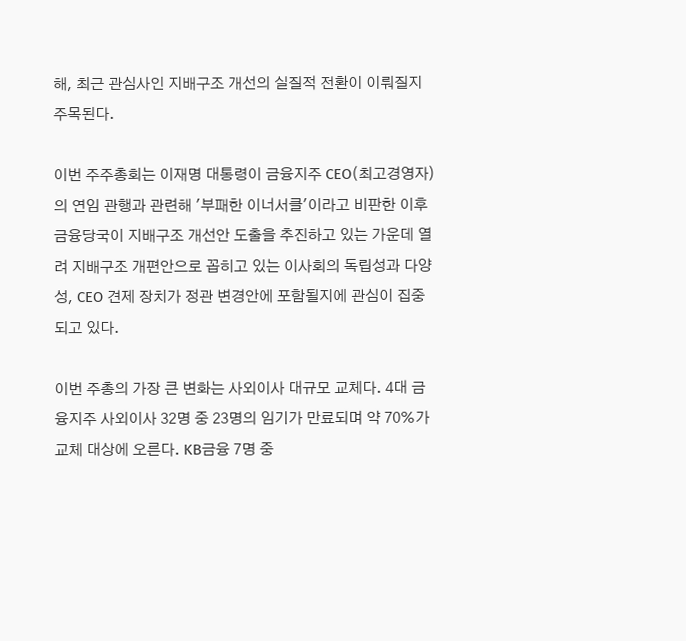해, 최근 관심사인 지배구조 개선의 실질적 전환이 이뤄질지 주목된다.

이번 주주총회는 이재명 대통령이 금융지주 CEO(최고경영자)의 연임 관행과 관련해 '부패한 이너서클'이라고 비판한 이후 금융당국이 지배구조 개선안 도출을 추진하고 있는 가운데 열려 지배구조 개편안으로 꼽히고 있는 이사회의 독립성과 다양성, CEO 견제 장치가 정관 변경안에 포함될지에 관심이 집중되고 있다.

이번 주총의 가장 큰 변화는 사외이사 대규모 교체다. 4대 금융지주 사외이사 32명 중 23명의 임기가 만료되며 약 70%가 교체 대상에 오른다. KB금융 7명 중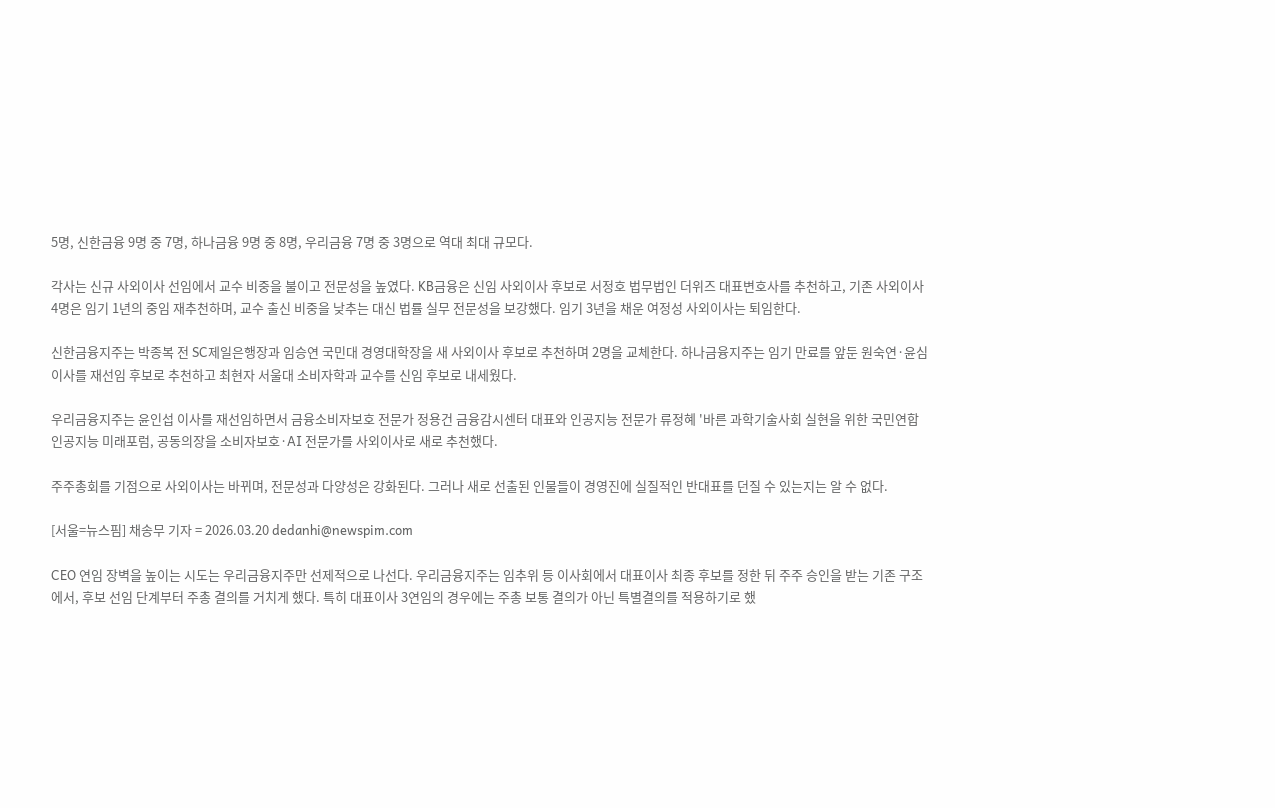5명, 신한금융 9명 중 7명, 하나금융 9명 중 8명, 우리금융 7명 중 3명으로 역대 최대 규모다.

각사는 신규 사외이사 선임에서 교수 비중을 불이고 전문성을 높였다. KB금융은 신임 사외이사 후보로 서정호 법무법인 더위즈 대표변호사를 추천하고, 기존 사외이사 4명은 임기 1년의 중임 재추천하며, 교수 출신 비중을 낮추는 대신 법률 실무 전문성을 보강했다. 임기 3년을 채운 여정성 사외이사는 퇴임한다.

신한금융지주는 박종복 전 SC제일은행장과 임승연 국민대 경영대학장을 새 사외이사 후보로 추천하며 2명을 교체한다. 하나금융지주는 임기 만료를 앞둔 원숙연·윤심 이사를 재선임 후보로 추천하고 최현자 서울대 소비자학과 교수를 신임 후보로 내세웠다.

우리금융지주는 윤인섭 이사를 재선임하면서 금융소비자보호 전문가 정용건 금융감시센터 대표와 인공지능 전문가 류정혜 '바른 과학기술사회 실현을 위한 국민연합 인공지능 미래포럼, 공동의장을 소비자보호·AI 전문가를 사외이사로 새로 추천했다.

주주총회를 기점으로 사외이사는 바뀌며, 전문성과 다양성은 강화된다. 그러나 새로 선출된 인물들이 경영진에 실질적인 반대표를 던질 수 있는지는 알 수 없다.

[서울=뉴스핌] 채송무 기자 = 2026.03.20 dedanhi@newspim.com

CEO 연임 장벽을 높이는 시도는 우리금융지주만 선제적으로 나선다. 우리금융지주는 임추위 등 이사회에서 대표이사 최종 후보를 정한 뒤 주주 승인을 받는 기존 구조에서, 후보 선임 단계부터 주총 결의를 거치게 했다. 특히 대표이사 3연임의 경우에는 주총 보통 결의가 아닌 특별결의를 적용하기로 했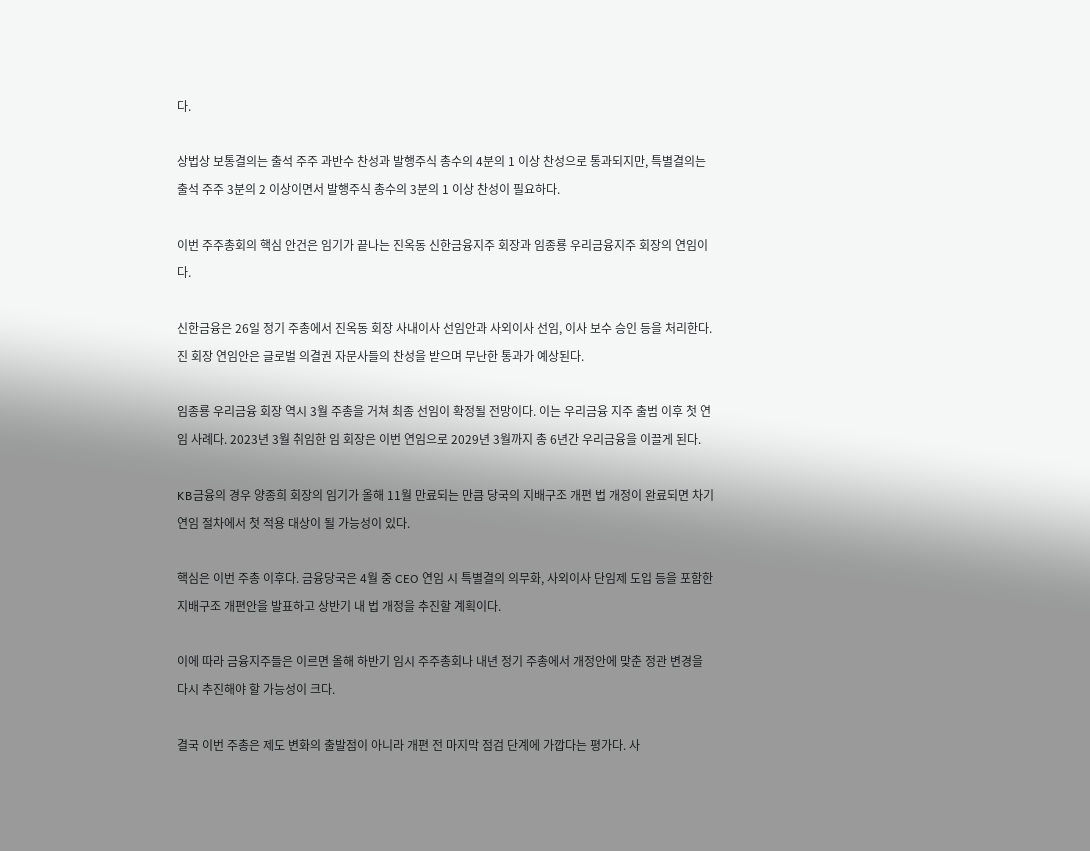다.

상법상 보통결의는 출석 주주 과반수 찬성과 발행주식 총수의 4분의 1 이상 찬성으로 통과되지만, 특별결의는 출석 주주 3분의 2 이상이면서 발행주식 총수의 3분의 1 이상 찬성이 필요하다.

이번 주주총회의 핵심 안건은 임기가 끝나는 진옥동 신한금융지주 회장과 임종룡 우리금융지주 회장의 연임이다.

신한금융은 26일 정기 주총에서 진옥동 회장 사내이사 선임안과 사외이사 선임, 이사 보수 승인 등을 처리한다. 진 회장 연임안은 글로벌 의결권 자문사들의 찬성을 받으며 무난한 통과가 예상된다.

임종룡 우리금융 회장 역시 3월 주총을 거쳐 최종 선임이 확정될 전망이다. 이는 우리금융 지주 출범 이후 첫 연임 사례다. 2023년 3월 취임한 임 회장은 이번 연임으로 2029년 3월까지 총 6년간 우리금융을 이끌게 된다.

KB금융의 경우 양종희 회장의 임기가 올해 11월 만료되는 만큼 당국의 지배구조 개편 법 개정이 완료되면 차기 연임 절차에서 첫 적용 대상이 될 가능성이 있다.

핵심은 이번 주총 이후다. 금융당국은 4월 중 CEO 연임 시 특별결의 의무화, 사외이사 단임제 도입 등을 포함한 지배구조 개편안을 발표하고 상반기 내 법 개정을 추진할 계획이다.

이에 따라 금융지주들은 이르면 올해 하반기 임시 주주총회나 내년 정기 주총에서 개정안에 맞춘 정관 변경을 다시 추진해야 할 가능성이 크다.

결국 이번 주총은 제도 변화의 출발점이 아니라 개편 전 마지막 점검 단계에 가깝다는 평가다. 사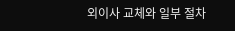외이사 교체와 일부 절차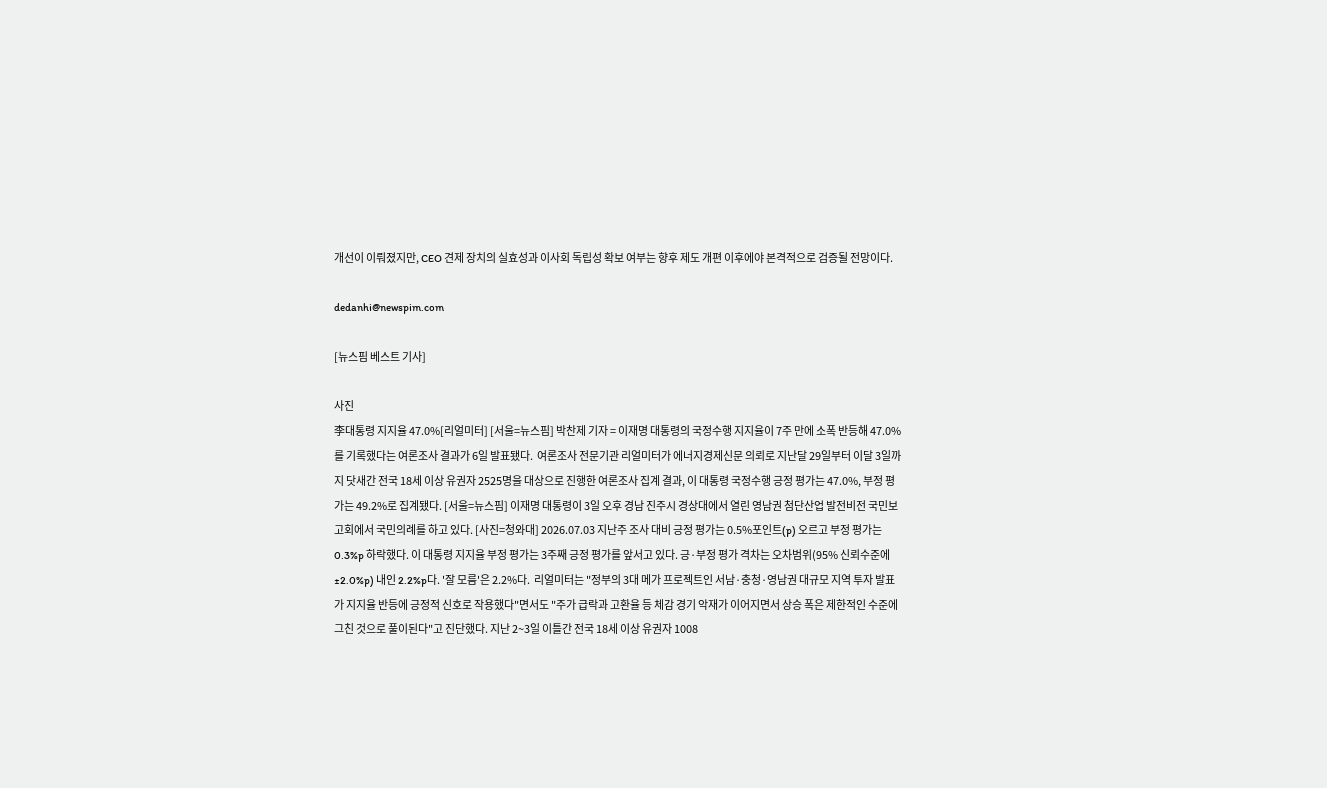개선이 이뤄졌지만, CEO 견제 장치의 실효성과 이사회 독립성 확보 여부는 향후 제도 개편 이후에야 본격적으로 검증될 전망이다.

dedanhi@newspim.com

[뉴스핌 베스트 기사]

사진
李대통령 지지율 47.0%[리얼미터] [서울=뉴스핌] 박찬제 기자 = 이재명 대통령의 국정수행 지지율이 7주 만에 소폭 반등해 47.0%를 기록했다는 여론조사 결과가 6일 발표됐다.  여론조사 전문기관 리얼미터가 에너지경제신문 의뢰로 지난달 29일부터 이달 3일까지 닷새간 전국 18세 이상 유권자 2525명을 대상으로 진행한 여론조사 집계 결과, 이 대통령 국정수행 긍정 평가는 47.0%, 부정 평가는 49.2%로 집계됐다. [서울=뉴스핌] 이재명 대통령이 3일 오후 경남 진주시 경상대에서 열린 영남권 첨단산업 발전비전 국민보고회에서 국민의례를 하고 있다. [사진=청와대] 2026.07.03 지난주 조사 대비 긍정 평가는 0.5%포인트(p) 오르고 부정 평가는 0.3%p 하락했다. 이 대통령 지지율 부정 평가는 3주째 긍정 평가를 앞서고 있다. 긍·부정 평가 격차는 오차범위(95% 신뢰수준에 ±2.0%p) 내인 2.2%p다. '잘 모름'은 2.2%다.  리얼미터는 "정부의 3대 메가 프로젝트인 서남·충청·영남권 대규모 지역 투자 발표가 지지율 반등에 긍정적 신호로 작용했다"면서도 "주가 급락과 고환율 등 체감 경기 악재가 이어지면서 상승 폭은 제한적인 수준에 그친 것으로 풀이된다"고 진단했다. 지난 2~3일 이틀간 전국 18세 이상 유권자 1008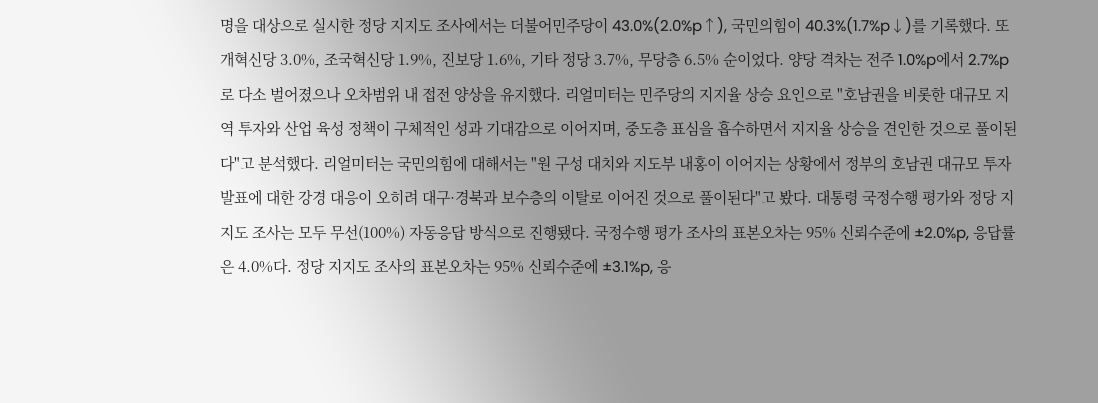명을 대상으로 실시한 정당 지지도 조사에서는 더불어민주당이 43.0%(2.0%p↑), 국민의힘이 40.3%(1.7%p↓)를 기록했다. 또 개혁신당 3.0%, 조국혁신당 1.9%, 진보당 1.6%, 기타 정당 3.7%, 무당층 6.5% 순이었다. 양당 격차는 전주 1.0%p에서 2.7%p로 다소 벌어졌으나 오차범위 내 접전 양상을 유지했다. 리얼미터는 민주당의 지지율 상승 요인으로 "호남권을 비롯한 대규모 지역 투자와 산업 육성 정책이 구체적인 성과 기대감으로 이어지며, 중도층 표심을 흡수하면서 지지율 상승을 견인한 것으로 풀이된다"고 분석했다. 리얼미터는 국민의힘에 대해서는 "원 구성 대치와 지도부 내홍이 이어지는 상황에서 정부의 호남권 대규모 투자 발표에 대한 강경 대응이 오히려 대구·경북과 보수층의 이탈로 이어진 것으로 풀이된다"고 봤다. 대통령 국정수행 평가와 정당 지지도 조사는 모두 무선(100%) 자동응답 방식으로 진행됐다. 국정수행 평가 조사의 표본오차는 95% 신뢰수준에 ±2.0%p, 응답률은 4.0%다. 정당 지지도 조사의 표본오차는 95% 신뢰수준에 ±3.1%p, 응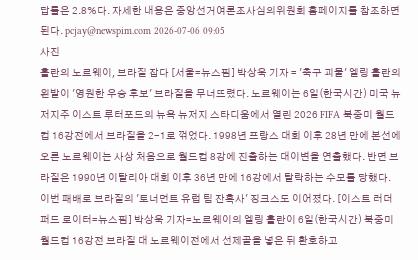답률은 2.8%다. 자세한 내용은 중앙선거여론조사심의위원회 홈페이지를 참조하면 된다. pcjay@newspim.com 2026-07-06 09:05
사진
홀란의 노르웨이, 브라질 잡다 [서울=뉴스핌] 박상욱 기자 = '축구 괴물' 엘링 홀란의 왼발이 '영원한 우승 후보' 브라질을 무너뜨렸다. 노르웨이는 6일(한국시간) 미국 뉴저지주 이스트 루터포드의 뉴욕 뉴저지 스타디움에서 열린 2026 FIFA 북중미 월드컵 16강전에서 브라질을 2-1로 꺾었다. 1998년 프랑스 대회 이후 28년 만에 본선에 오른 노르웨이는 사상 처음으로 월드컵 8강에 진출하는 대이변을 연출했다. 반면 브라질은 1990년 이탈리아 대회 이후 36년 만에 16강에서 탈락하는 수모를 당했다. 이번 패배로 브라질의 '토너먼트 유럽 팀 잔혹사' 징크스도 이어졌다. [이스트 러더퍼드 로이터=뉴스핌] 박상욱 기자=노르웨이의 엘링 홀란이 6일(한국시간) 북중미 월드컵 16강전 브라질 대 노르웨이전에서 선제골을 넣은 뒤 환호하고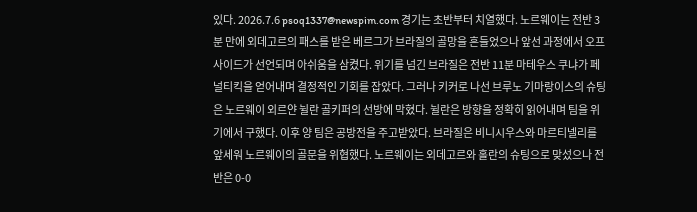있다. 2026.7.6 psoq1337@newspim.com 경기는 초반부터 치열했다. 노르웨이는 전반 3분 만에 외데고르의 패스를 받은 베르그가 브라질의 골망을 흔들었으나 앞선 과정에서 오프사이드가 선언되며 아쉬움을 삼켰다. 위기를 넘긴 브라질은 전반 11분 마테우스 쿠냐가 페널티킥을 얻어내며 결정적인 기회를 잡았다. 그러나 키커로 나선 브루노 기마랑이스의 슈팅은 노르웨이 외르얀 뉠란 골키퍼의 선방에 막혔다. 뉠란은 방향을 정확히 읽어내며 팀을 위기에서 구했다. 이후 양 팀은 공방전을 주고받았다. 브라질은 비니시우스와 마르티넬리를 앞세워 노르웨이의 골문을 위협했다. 노르웨이는 외데고르와 홀란의 슈팅으로 맞섰으나 전반은 0-0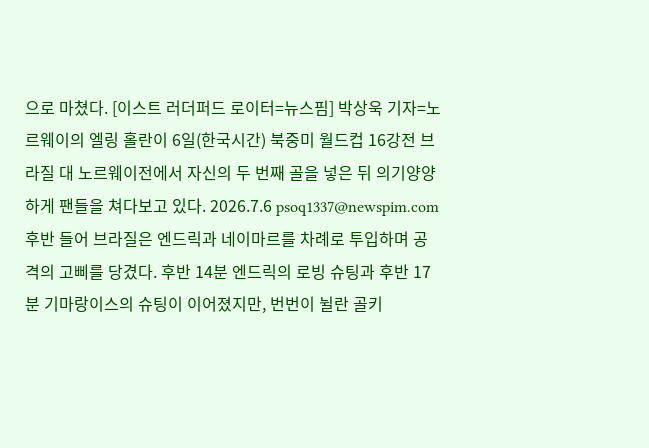으로 마쳤다. [이스트 러더퍼드 로이터=뉴스핌] 박상욱 기자=노르웨이의 엘링 홀란이 6일(한국시간) 북중미 월드컵 16강전 브라질 대 노르웨이전에서 자신의 두 번째 골을 넣은 뒤 의기양양하게 팬들을 쳐다보고 있다. 2026.7.6 psoq1337@newspim.com 후반 들어 브라질은 엔드릭과 네이마르를 차례로 투입하며 공격의 고삐를 당겼다. 후반 14분 엔드릭의 로빙 슈팅과 후반 17분 기마랑이스의 슈팅이 이어졌지만, 번번이 뉠란 골키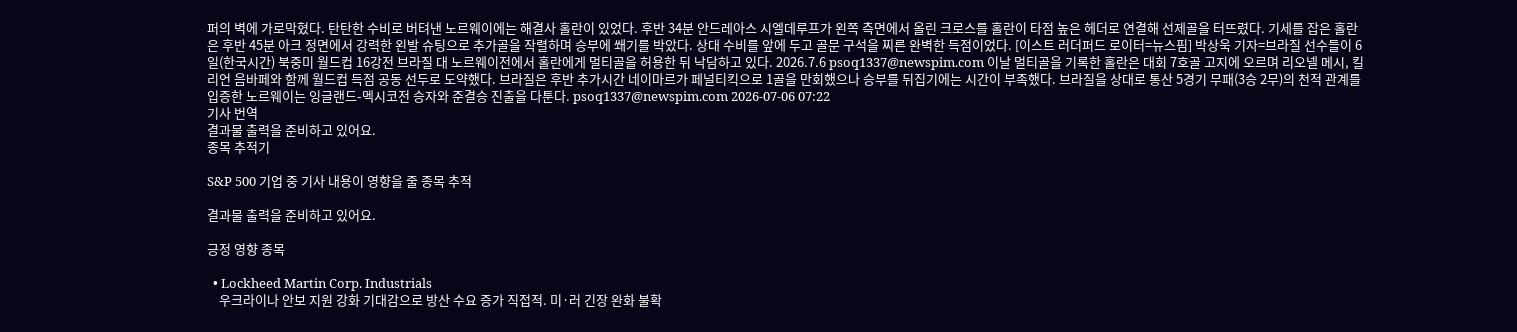퍼의 벽에 가로막혔다. 탄탄한 수비로 버텨낸 노르웨이에는 해결사 홀란이 있었다. 후반 34분 안드레아스 시엘데루프가 왼쪽 측면에서 올린 크로스를 홀란이 타점 높은 헤더로 연결해 선제골을 터뜨렸다. 기세를 잡은 홀란은 후반 45분 아크 정면에서 강력한 왼발 슈팅으로 추가골을 작렬하며 승부에 쐐기를 박았다. 상대 수비를 앞에 두고 골문 구석을 찌른 완벽한 득점이었다. [이스트 러더퍼드 로이터=뉴스핌] 박상욱 기자=브라질 선수들이 6일(한국시간) 북중미 월드컵 16강전 브라질 대 노르웨이전에서 홀란에게 멀티골을 허용한 뒤 낙담하고 있다. 2026.7.6 psoq1337@newspim.com 이날 멀티골을 기록한 홀란은 대회 7호골 고지에 오르며 리오넬 메시, 킬리언 음바페와 함께 월드컵 득점 공동 선두로 도약했다. 브라질은 후반 추가시간 네이마르가 페널티킥으로 1골을 만회했으나 승부를 뒤집기에는 시간이 부족했다. 브라질을 상대로 통산 5경기 무패(3승 2무)의 천적 관계를 입증한 노르웨이는 잉글랜드-멕시코전 승자와 준결승 진출을 다툰다. psoq1337@newspim.com 2026-07-06 07:22
기사 번역
결과물 출력을 준비하고 있어요.
종목 추적기

S&P 500 기업 중 기사 내용이 영향을 줄 종목 추적

결과물 출력을 준비하고 있어요.

긍정 영향 종목

  • Lockheed Martin Corp. Industrials
    우크라이나 안보 지원 강화 기대감으로 방산 수요 증가 직접적. 미·러 긴장 완화 불확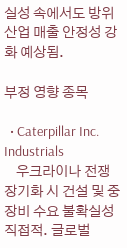실성 속에서도 방위산업 매출 안정성 강화 예상됨.

부정 영향 종목

  • Caterpillar Inc. Industrials
    우크라이나 전쟁 장기화 시 건설 및 중장비 수요 불확실성 직접적. 글로벌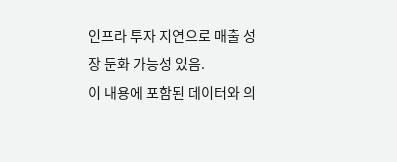인프라 투자 지연으로 매출 성장 둔화 가능성 있음.
이 내용에 포함된 데이터와 의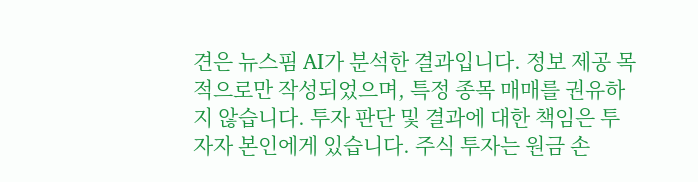견은 뉴스핌 AI가 분석한 결과입니다. 정보 제공 목적으로만 작성되었으며, 특정 종목 매매를 권유하지 않습니다. 투자 판단 및 결과에 대한 책임은 투자자 본인에게 있습니다. 주식 투자는 원금 손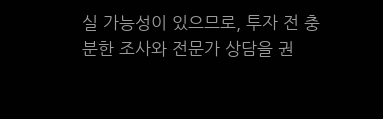실 가능성이 있으므로, 투자 전 충분한 조사와 전문가 상담을 권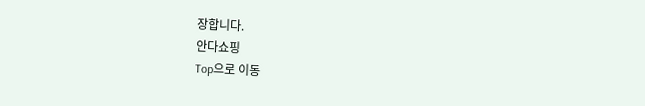장합니다.
안다쇼핑
Top으로 이동